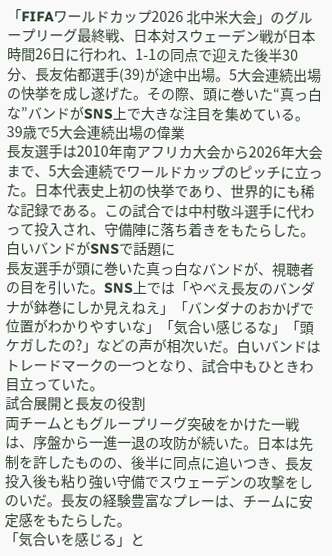「FIFAワールドカップ2026 北中米大会」のグループリーグ最終戦、日本対スウェーデン戦が日本時間26日に行われ、1-1の同点で迎えた後半30分、長友佑都選手(39)が途中出場。5大会連続出場の快挙を成し遂げた。その際、頭に巻いた“真っ白な”バンドがSNS上で大きな注目を集めている。
39歳で5大会連続出場の偉業
長友選手は2010年南アフリカ大会から2026年大会まで、5大会連続でワールドカップのピッチに立った。日本代表史上初の快挙であり、世界的にも稀な記録である。この試合では中村敬斗選手に代わって投入され、守備陣に落ち着きをもたらした。
白いバンドがSNSで話題に
長友選手が頭に巻いた真っ白なバンドが、視聴者の目を引いた。SNS上では「やべえ長友のバンダナが鉢巻にしか見えねえ」「バンダナのおかげで位置がわかりやすいな」「気合い感じるな」「頭ケガしたの?」などの声が相次いだ。白いバンドはトレードマークの一つとなり、試合中もひときわ目立っていた。
試合展開と長友の役割
両チームともグループリーグ突破をかけた一戦は、序盤から一進一退の攻防が続いた。日本は先制を許したものの、後半に同点に追いつき、長友投入後も粘り強い守備でスウェーデンの攻撃をしのいだ。長友の経験豊富なプレーは、チームに安定感をもたらした。
「気合いを感じる」と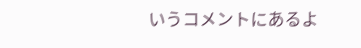いうコメントにあるよ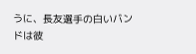うに、長友選手の白いバンドは彼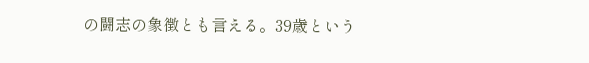の闘志の象徴とも言える。39歳という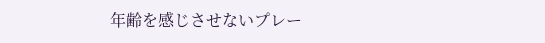年齢を感じさせないプレー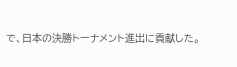で、日本の決勝トーナメント進出に貢献した。